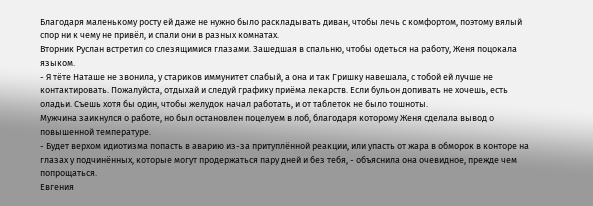Благодаря маленькому росту ей даже не нужно было раскладывать диван, чтобы лечь с комфортом, поэтому вялый спор ни к чему не привёл, и спали они в разных комнатах.
Вторник Руслан встретил со слезящимися глазами. Зашедшая в спальню, чтобы одеться на работу, Женя поцокала языком.
- Я тёте Наташе не звонила, у стариков иммунитет слабый, а она и так Гришку навешала, с тобой ей лучше не контактировать. Пожалуйста, отдыхай и следуй графику приёма лекарств. Если бульон допивать не хочешь, есть оладьи. Съешь хотя бы один, чтобы желудок начал работать, и от таблеток не было тошноты.
Мужчина заикнулся о работе, но был остановлен поцелуем в лоб, благодаря которому Женя сделала вывод о повышенной температуре.
- Будет верхом идиотизма попасть в аварию из-за притуплённой реакции, или упасть от жара в обморок в конторе на глазах у подчинённых, которые могут продержаться пару дней и без тебя, - объяснила она очевидное, прежде чем попрощаться.
Евгения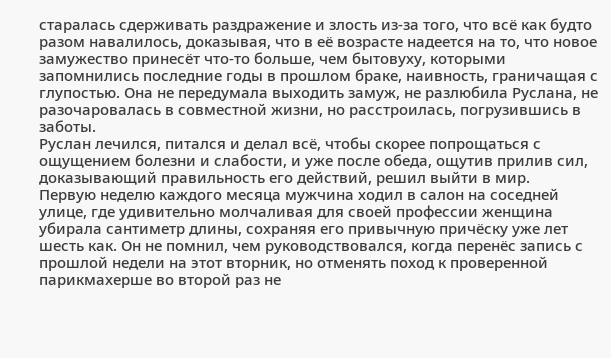старалась сдерживать раздражение и злость из-за того, что всё как будто разом навалилось, доказывая, что в её возрасте надеется на то, что новое замужество принесёт что-то больше, чем бытовуху, которыми запомнились последние годы в прошлом браке, наивность, граничащая с глупостью. Она не передумала выходить замуж, не разлюбила Руслана, не разочаровалась в совместной жизни, но расстроилась, погрузившись в заботы.
Руслан лечился, питался и делал всё, чтобы скорее попрощаться с ощущением болезни и слабости, и уже после обеда, ощутив прилив сил, доказывающий правильность его действий, решил выйти в мир.
Первую неделю каждого месяца мужчина ходил в салон на соседней улице, где удивительно молчаливая для своей профессии женщина убирала сантиметр длины, сохраняя его привычную причёску уже лет шесть как. Он не помнил, чем руководствовался, когда перенёс запись с прошлой недели на этот вторник, но отменять поход к проверенной парикмахерше во второй раз не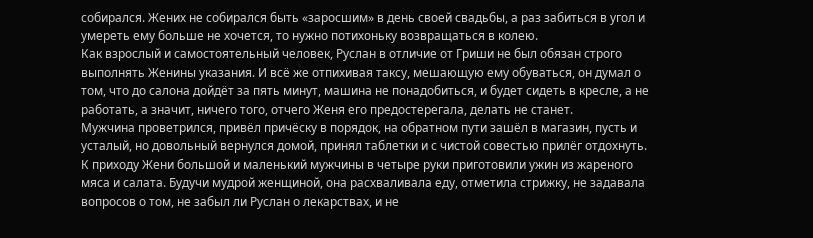собирался. Жених не собирался быть «заросшим» в день своей свадьбы, а раз забиться в угол и умереть ему больше не хочется, то нужно потихоньку возвращаться в колею.
Как взрослый и самостоятельный человек, Руслан в отличие от Гриши не был обязан строго выполнять Женины указания. И всё же отпихивая таксу, мешающую ему обуваться, он думал о том, что до салона дойдёт за пять минут, машина не понадобиться, и будет сидеть в кресле, а не работать, а значит, ничего того, отчего Женя его предостерегала, делать не станет.
Мужчина проветрился, привёл причёску в порядок, на обратном пути зашёл в магазин, пусть и усталый, но довольный вернулся домой, принял таблетки и с чистой совестью прилёг отдохнуть.
К приходу Жени большой и маленький мужчины в четыре руки приготовили ужин из жареного мяса и салата. Будучи мудрой женщиной, она расхваливала еду, отметила стрижку, не задавала вопросов о том, не забыл ли Руслан о лекарствах, и не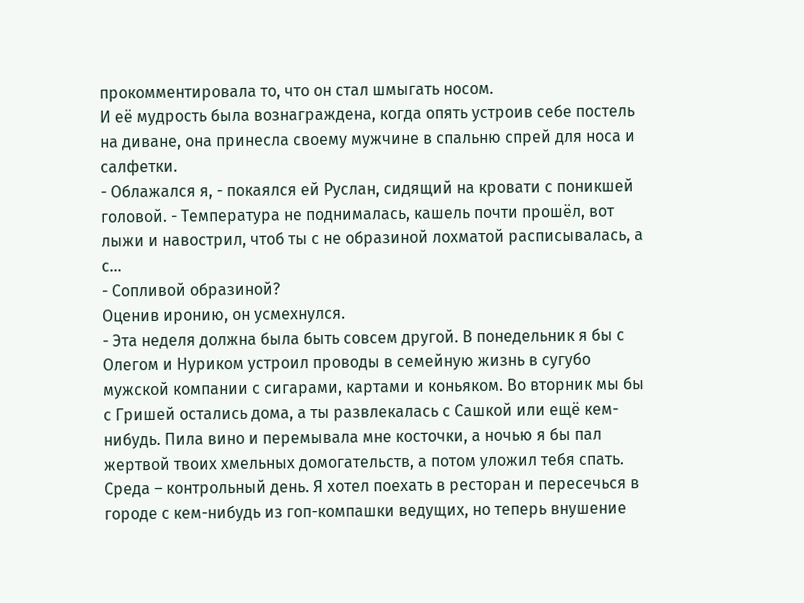прокомментировала то, что он стал шмыгать носом.
И её мудрость была вознаграждена, когда опять устроив себе постель на диване, она принесла своему мужчине в спальню спрей для носа и салфетки.
- Облажался я, - покаялся ей Руслан, сидящий на кровати с поникшей головой. - Температура не поднималась, кашель почти прошёл, вот лыжи и навострил, чтоб ты с не образиной лохматой расписывалась, а с…
- Сопливой образиной?
Оценив иронию, он усмехнулся.
- Эта неделя должна была быть совсем другой. В понедельник я бы с Олегом и Нуриком устроил проводы в семейную жизнь в сугубо мужской компании с сигарами, картами и коньяком. Во вторник мы бы с Гришей остались дома, а ты развлекалась с Сашкой или ещё кем-нибудь. Пила вино и перемывала мне косточки, а ночью я бы пал жертвой твоих хмельных домогательств, а потом уложил тебя спать. Среда – контрольный день. Я хотел поехать в ресторан и пересечься в городе с кем-нибудь из гоп-компашки ведущих, но теперь внушение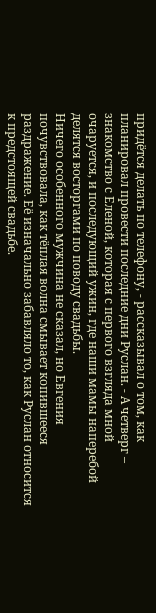придётся делать по телефону, - рассказывал о том, как планировал провести последние дни Руслан. - А четверг – знакомство с Еленой, которая с первого взгляда мной очаруется, и последующий ужин, где наши мамы наперебой делятся восторгами по поводу свадьбы.
Ничего особенного мужчина не сказал, но Евгения почувствовала, как тёплая волна смывает копившееся раздражение. Её изначально забавляло то, как Руслан относится к предстоящей свадьбе.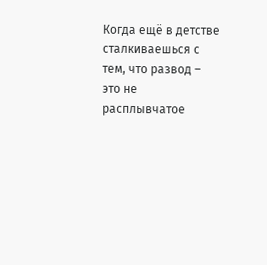Когда ещё в детстве сталкиваешься с тем, что развод – это не расплывчатое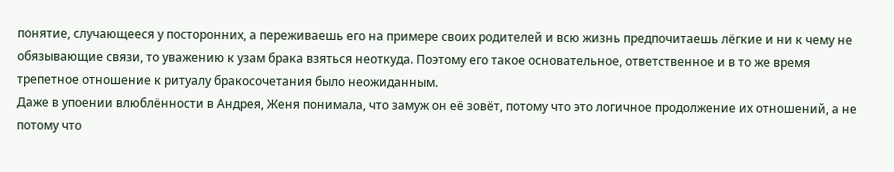понятие, случающееся у посторонних, а переживаешь его на примере своих родителей и всю жизнь предпочитаешь лёгкие и ни к чему не обязывающие связи, то уважению к узам брака взяться неоткуда. Поэтому его такое основательное, ответственное и в то же время трепетное отношение к ритуалу бракосочетания было неожиданным.
Даже в упоении влюблённости в Андрея, Женя понимала, что замуж он её зовёт, потому что это логичное продолжение их отношений, а не потому что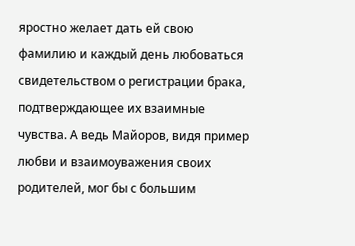яростно желает дать ей свою фамилию и каждый день любоваться свидетельством о регистрации брака, подтверждающее их взаимные чувства. А ведь Майоров, видя пример любви и взаимоуважения своих родителей, мог бы с большим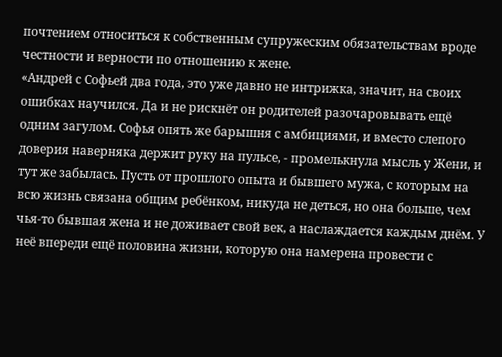почтением относиться к собственным супружеским обязательствам вроде честности и верности по отношению к жене.
«Андрей с Софьей два года, это уже давно не интрижка, значит, на своих ошибках научился. Да и не рискнёт он родителей разочаровывать ещё одним загулом. Софья опять же барышня с амбициями, и вместо слепого доверия наверняка держит руку на пульсе, - промелькнула мысль у Жени, и тут же забылась. Пусть от прошлого опыта и бывшего мужа, с которым на всю жизнь связана общим ребёнком, никуда не деться, но она больше, чем чья-то бывшая жена и не доживает свой век, а наслаждается каждым днём. У неё впереди ещё половина жизни, которую она намерена провести с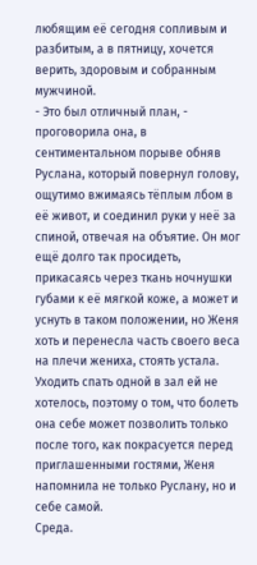любящим её сегодня сопливым и разбитым, а в пятницу, хочется верить, здоровым и собранным мужчиной.
- Это был отличный план, - проговорила она, в сентиментальном порыве обняв Руслана, который повернул голову, ощутимо вжимаясь тёплым лбом в её живот, и соединил руки у неё за спиной, отвечая на объятие. Он мог ещё долго так просидеть, прикасаясь через ткань ночнушки губами к её мягкой коже, а может и уснуть в таком положении, но Женя хоть и перенесла часть своего веса на плечи жениха, стоять устала. Уходить спать одной в зал ей не хотелось, поэтому о том, что болеть она себе может позволить только после того, как покрасуется перед приглашенными гостями, Женя напомнила не только Руслану, но и себе самой.
Среда.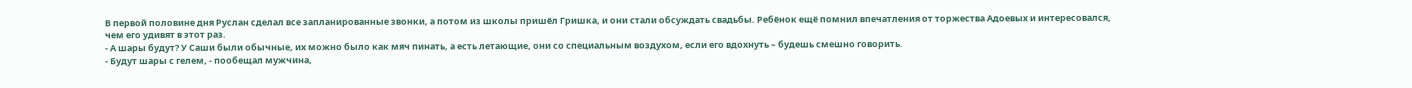В первой половине дня Руслан сделал все запланированные звонки, а потом из школы пришёл Гришка, и они стали обсуждать свадьбы. Ребёнок ещё помнил впечатления от торжества Адоевых и интересовался, чем его удивят в этот раз.
- А шары будут? У Саши были обычные, их можно было как мяч пинать, а есть летающие, они со специальным воздухом, если его вдохнуть – будешь смешно говорить.
- Будут шары с гелем, - пообещал мужчина,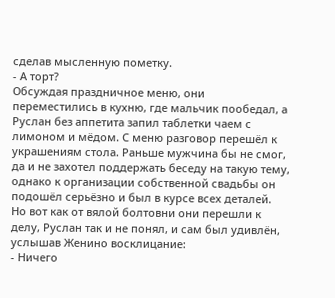сделав мысленную пометку.
- А торт?
Обсуждая праздничное меню, они переместились в кухню, где мальчик пообедал, а Руслан без аппетита запил таблетки чаем с лимоном и мёдом. С меню разговор перешёл к украшениям стола. Раньше мужчина бы не смог, да и не захотел поддержать беседу на такую тему, однако к организации собственной свадьбы он подошёл серьёзно и был в курсе всех деталей.
Но вот как от вялой болтовни они перешли к делу, Руслан так и не понял, и сам был удивлён, услышав Женино восклицание:
- Ничего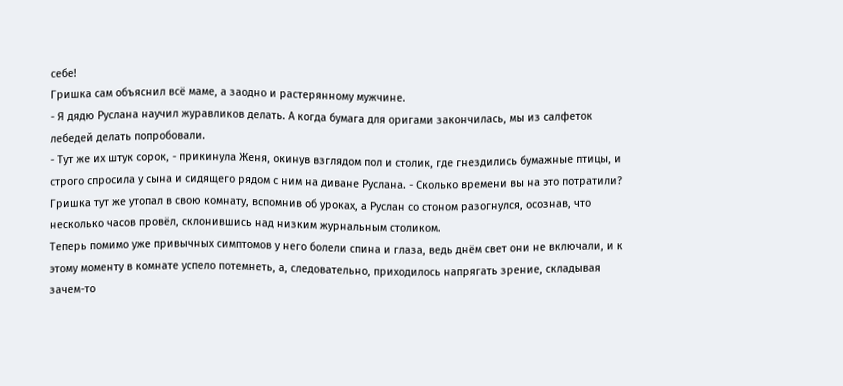себе!
Гришка сам объяснил всё маме, а заодно и растерянному мужчине.
- Я дядю Руслана научил журавликов делать. А когда бумага для оригами закончилась, мы из салфеток лебедей делать попробовали.
- Тут же их штук сорок, - прикинула Женя, окинув взглядом пол и столик, где гнездились бумажные птицы, и строго спросила у сына и сидящего рядом с ним на диване Руслана. - Сколько времени вы на это потратили?
Гришка тут же утопал в свою комнату, вспомнив об уроках, а Руслан со стоном разогнулся, осознав, что несколько часов провёл, склонившись над низким журнальным столиком.
Теперь помимо уже привычных симптомов у него болели спина и глаза, ведь днём свет они не включали, и к этому моменту в комнате успело потемнеть, а, следовательно, приходилось напрягать зрение, складывая зачем-то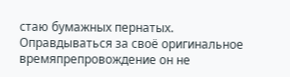стаю бумажных пернатых.
Оправдываться за своё оригинальное времяпрепровождение он не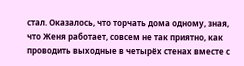стал. Оказалось, что торчать дома одному, зная, что Женя работает, совсем не так приятно, как проводить выходные в четырёх стенах вместе с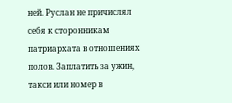ней. Руслан не причислял себя к сторонникам патриархата в отношениях полов. Заплатить за ужин, такси или номер в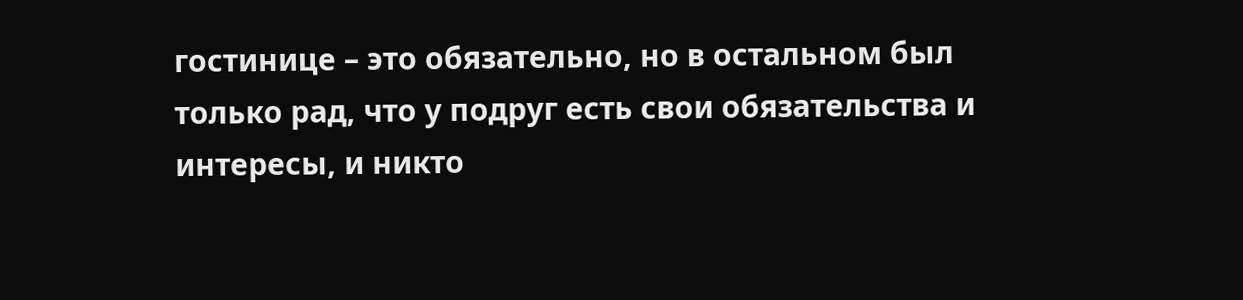гостинице – это обязательно, но в остальном был только рад, что у подруг есть свои обязательства и интересы, и никто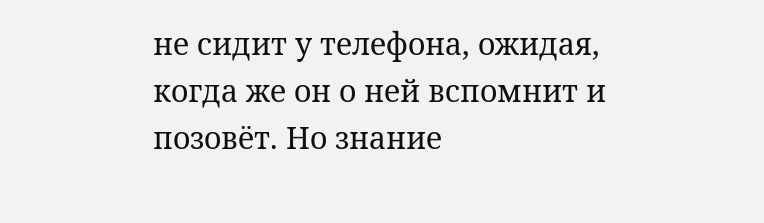не сидит у телефона, ожидая, когда же он о ней вспомнит и позовёт. Но знание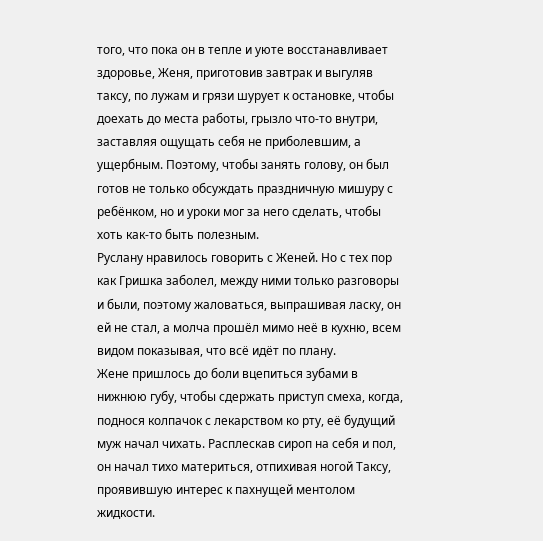того, что пока он в тепле и уюте восстанавливает здоровье, Женя, приготовив завтрак и выгуляв таксу, по лужам и грязи шурует к остановке, чтобы доехать до места работы, грызло что-то внутри, заставляя ощущать себя не приболевшим, а ущербным. Поэтому, чтобы занять голову, он был готов не только обсуждать праздничную мишуру с ребёнком, но и уроки мог за него сделать, чтобы хоть как-то быть полезным.
Руслану нравилось говорить с Женей. Но с тех пор как Гришка заболел, между ними только разговоры и были, поэтому жаловаться, выпрашивая ласку, он ей не стал, а молча прошёл мимо неё в кухню, всем видом показывая, что всё идёт по плану.
Жене пришлось до боли вцепиться зубами в нижнюю губу, чтобы сдержать приступ смеха, когда, поднося колпачок с лекарством ко рту, её будущий муж начал чихать. Расплескав сироп на себя и пол, он начал тихо материться, отпихивая ногой Таксу, проявившую интерес к пахнущей ментолом жидкости.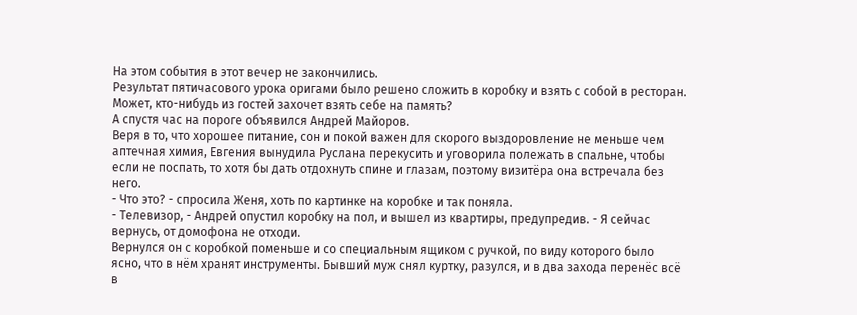На этом события в этот вечер не закончились.
Результат пятичасового урока оригами было решено сложить в коробку и взять с собой в ресторан. Может, кто-нибудь из гостей захочет взять себе на память?
А спустя час на пороге объявился Андрей Майоров.
Веря в то, что хорошее питание, сон и покой важен для скорого выздоровление не меньше чем аптечная химия, Евгения вынудила Руслана перекусить и уговорила полежать в спальне, чтобы если не поспать, то хотя бы дать отдохнуть спине и глазам, поэтому визитёра она встречала без него.
- Что это? - спросила Женя, хоть по картинке на коробке и так поняла.
- Телевизор, - Андрей опустил коробку на пол, и вышел из квартиры, предупредив. - Я сейчас вернусь, от домофона не отходи.
Вернулся он с коробкой поменьше и со специальным ящиком с ручкой, по виду которого было ясно, что в нём хранят инструменты. Бывший муж снял куртку, разулся, и в два захода перенёс всё в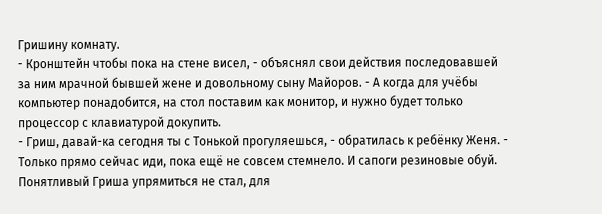Гришину комнату.
- Кронштейн чтобы пока на стене висел, - объяснял свои действия последовавшей за ним мрачной бывшей жене и довольному сыну Майоров. - А когда для учёбы компьютер понадобится, на стол поставим как монитор, и нужно будет только процессор с клавиатурой докупить.
- Гриш, давай-ка сегодня ты с Тонькой прогуляешься, - обратилась к ребёнку Женя. - Только прямо сейчас иди, пока ещё не совсем стемнело. И сапоги резиновые обуй.
Понятливый Гриша упрямиться не стал, для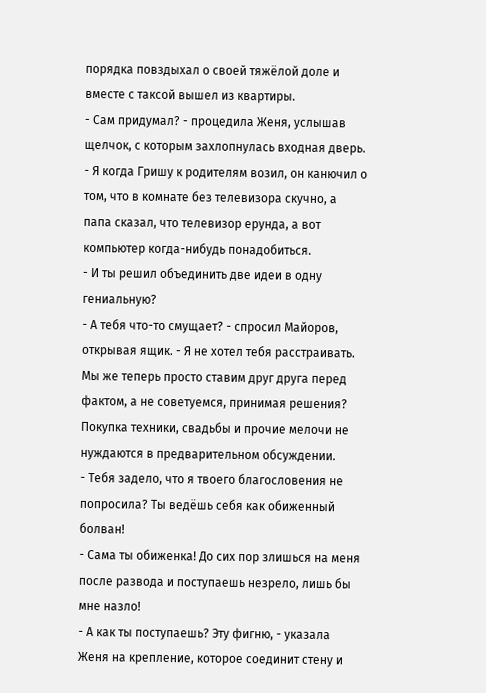порядка повздыхал о своей тяжёлой доле и вместе с таксой вышел из квартиры.
- Сам придумал? - процедила Женя, услышав щелчок, с которым захлопнулась входная дверь.
- Я когда Гришу к родителям возил, он канючил о том, что в комнате без телевизора скучно, а папа сказал, что телевизор ерунда, а вот компьютер когда-нибудь понадобиться.
- И ты решил объединить две идеи в одну гениальную?
- А тебя что-то смущает? - спросил Майоров, открывая ящик. - Я не хотел тебя расстраивать. Мы же теперь просто ставим друг друга перед фактом, а не советуемся, принимая решения? Покупка техники, свадьбы и прочие мелочи не нуждаются в предварительном обсуждении.
- Тебя задело, что я твоего благословения не попросила? Ты ведёшь себя как обиженный болван!
- Сама ты обиженка! До сих пор злишься на меня после развода и поступаешь незрело, лишь бы мне назло!
- А как ты поступаешь? Эту фигню, - указала Женя на крепление, которое соединит стену и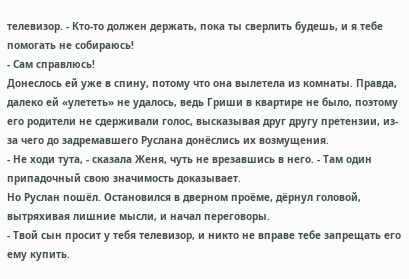телевизор. - Кто-то должен держать, пока ты сверлить будешь, и я тебе помогать не собираюсь!
- Сам справлюсь!
Донеслось ей уже в спину, потому что она вылетела из комнаты. Правда, далеко ей «улететь» не удалось, ведь Гриши в квартире не было, поэтому его родители не сдерживали голос, высказывая друг другу претензии, из-за чего до задремавшего Руслана донёслись их возмущения.
- Не ходи тута, - сказала Женя, чуть не врезавшись в него. - Там один припадочный свою значимость доказывает.
Но Руслан пошёл. Остановился в дверном проёме, дёрнул головой, вытряхивая лишние мысли, и начал переговоры.
- Твой сын просит у тебя телевизор, и никто не вправе тебе запрещать его ему купить.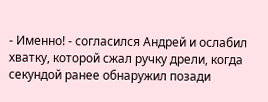- Именно! - согласился Андрей и ослабил хватку, которой сжал ручку дрели, когда секундой ранее обнаружил позади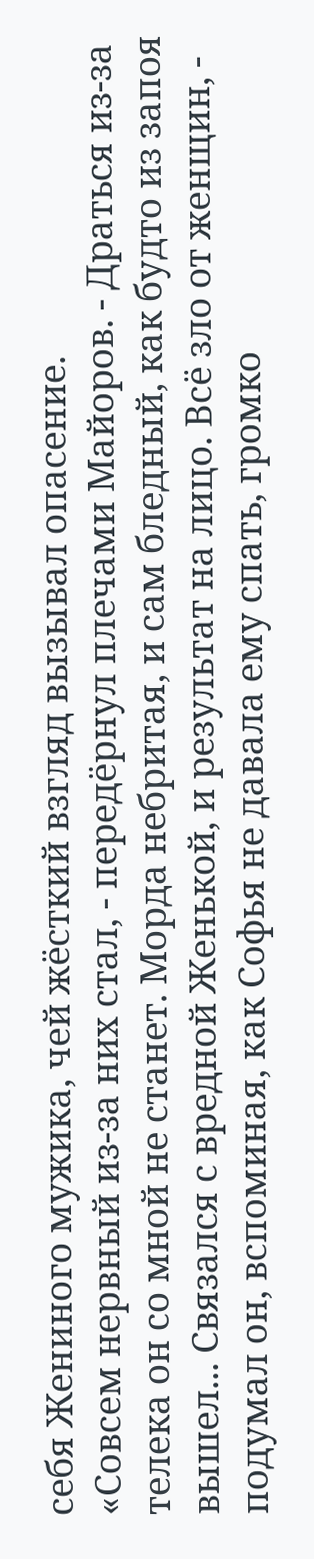себя Жениного мужика, чей жёсткий взгляд вызывал опасение.
«Совсем нервный из-за них стал, - передёрнул плечами Майоров. - Драться из-за телека он со мной не станет. Морда небритая, и сам бледный, как будто из запоя вышел... Связался с вредной Женькой, и результат на лицо. Всё зло от женщин, - подумал он, вспоминая, как Софья не давала ему спать, громко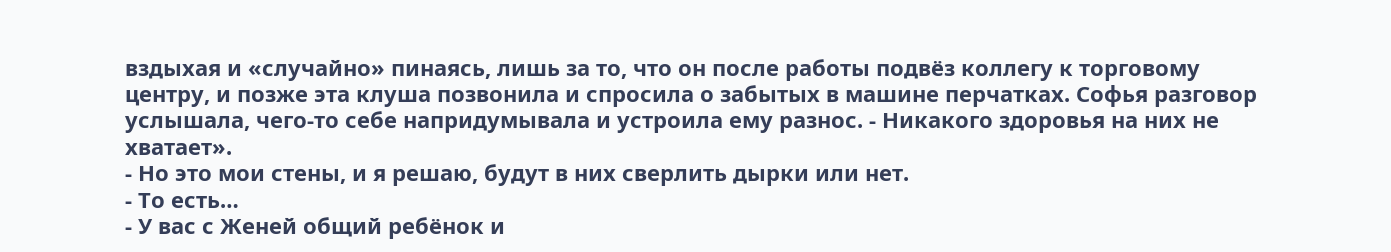вздыхая и «случайно» пинаясь, лишь за то, что он после работы подвёз коллегу к торговому центру, и позже эта клуша позвонила и спросила о забытых в машине перчатках. Софья разговор услышала, чего-то себе напридумывала и устроила ему разнос. - Никакого здоровья на них не хватает».
- Но это мои стены, и я решаю, будут в них сверлить дырки или нет.
- То есть…
- У вас с Женей общий ребёнок и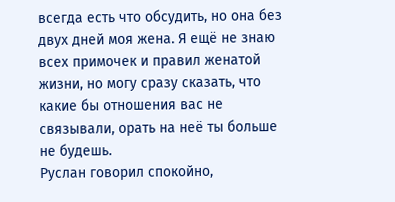всегда есть что обсудить, но она без двух дней моя жена. Я ещё не знаю всех примочек и правил женатой жизни, но могу сразу сказать, что какие бы отношения вас не связывали, орать на неё ты больше не будешь.
Руслан говорил спокойно,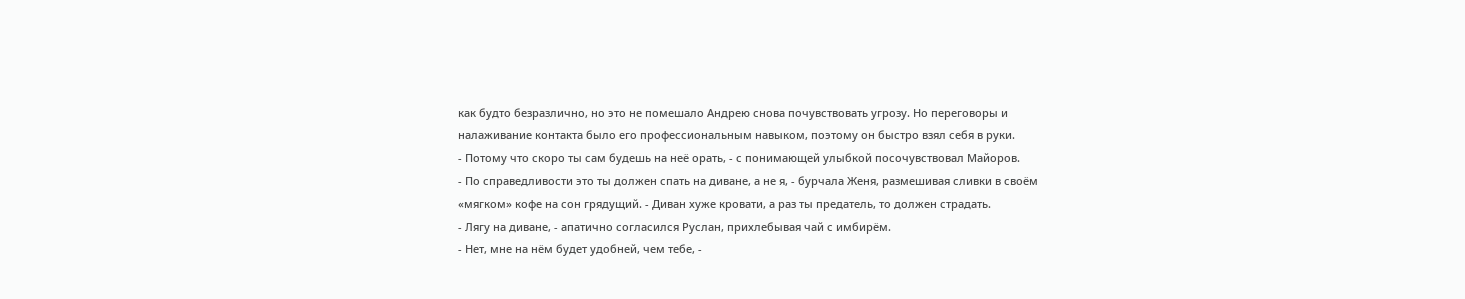как будто безразлично, но это не помешало Андрею снова почувствовать угрозу. Но переговоры и налаживание контакта было его профессиональным навыком, поэтому он быстро взял себя в руки.
- Потому что скоро ты сам будешь на неё орать, - с понимающей улыбкой посочувствовал Майоров.
- По справедливости это ты должен спать на диване, а не я, - бурчала Женя, размешивая сливки в своём «мягком» кофе на сон грядущий. - Диван хуже кровати, а раз ты предатель, то должен страдать.
- Лягу на диване, - апатично согласился Руслан, прихлебывая чай с имбирём.
- Нет, мне на нём будет удобней, чем тебе, -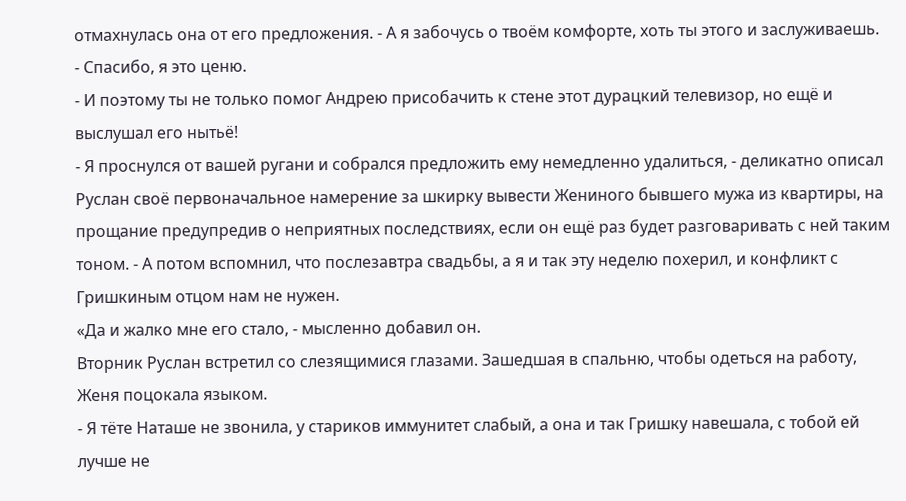отмахнулась она от его предложения. - А я забочусь о твоём комфорте, хоть ты этого и заслуживаешь.
- Спасибо, я это ценю.
- И поэтому ты не только помог Андрею присобачить к стене этот дурацкий телевизор, но ещё и выслушал его нытьё!
- Я проснулся от вашей ругани и собрался предложить ему немедленно удалиться, - деликатно описал Руслан своё первоначальное намерение за шкирку вывести Жениного бывшего мужа из квартиры, на прощание предупредив о неприятных последствиях, если он ещё раз будет разговаривать с ней таким тоном. - А потом вспомнил, что послезавтра свадьбы, а я и так эту неделю похерил, и конфликт с Гришкиным отцом нам не нужен.
«Да и жалко мне его стало, - мысленно добавил он.
Вторник Руслан встретил со слезящимися глазами. Зашедшая в спальню, чтобы одеться на работу, Женя поцокала языком.
- Я тёте Наташе не звонила, у стариков иммунитет слабый, а она и так Гришку навешала, с тобой ей лучше не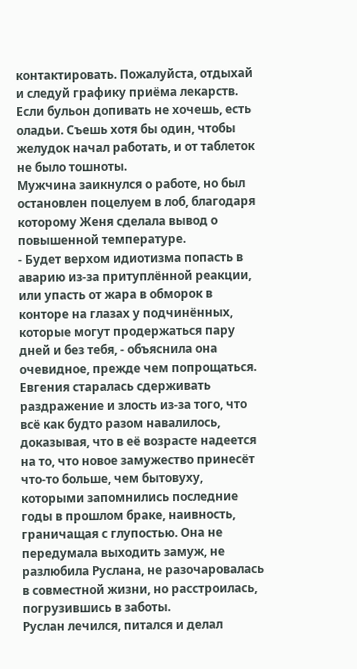контактировать. Пожалуйста, отдыхай и следуй графику приёма лекарств. Если бульон допивать не хочешь, есть оладьи. Съешь хотя бы один, чтобы желудок начал работать, и от таблеток не было тошноты.
Мужчина заикнулся о работе, но был остановлен поцелуем в лоб, благодаря которому Женя сделала вывод о повышенной температуре.
- Будет верхом идиотизма попасть в аварию из-за притуплённой реакции, или упасть от жара в обморок в конторе на глазах у подчинённых, которые могут продержаться пару дней и без тебя, - объяснила она очевидное, прежде чем попрощаться.
Евгения старалась сдерживать раздражение и злость из-за того, что всё как будто разом навалилось, доказывая, что в её возрасте надеется на то, что новое замужество принесёт что-то больше, чем бытовуху, которыми запомнились последние годы в прошлом браке, наивность, граничащая с глупостью. Она не передумала выходить замуж, не разлюбила Руслана, не разочаровалась в совместной жизни, но расстроилась, погрузившись в заботы.
Руслан лечился, питался и делал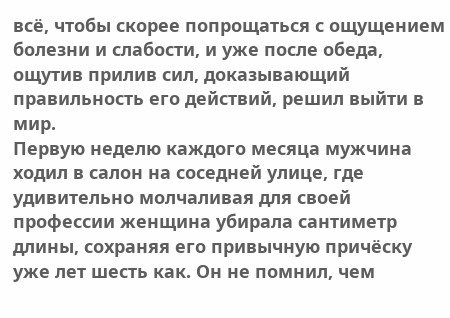всё, чтобы скорее попрощаться с ощущением болезни и слабости, и уже после обеда, ощутив прилив сил, доказывающий правильность его действий, решил выйти в мир.
Первую неделю каждого месяца мужчина ходил в салон на соседней улице, где удивительно молчаливая для своей профессии женщина убирала сантиметр длины, сохраняя его привычную причёску уже лет шесть как. Он не помнил, чем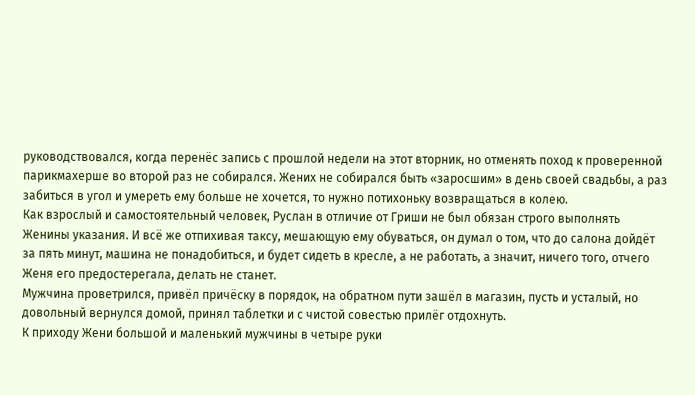руководствовался, когда перенёс запись с прошлой недели на этот вторник, но отменять поход к проверенной парикмахерше во второй раз не собирался. Жених не собирался быть «заросшим» в день своей свадьбы, а раз забиться в угол и умереть ему больше не хочется, то нужно потихоньку возвращаться в колею.
Как взрослый и самостоятельный человек, Руслан в отличие от Гриши не был обязан строго выполнять Женины указания. И всё же отпихивая таксу, мешающую ему обуваться, он думал о том, что до салона дойдёт за пять минут, машина не понадобиться, и будет сидеть в кресле, а не работать, а значит, ничего того, отчего Женя его предостерегала, делать не станет.
Мужчина проветрился, привёл причёску в порядок, на обратном пути зашёл в магазин, пусть и усталый, но довольный вернулся домой, принял таблетки и с чистой совестью прилёг отдохнуть.
К приходу Жени большой и маленький мужчины в четыре руки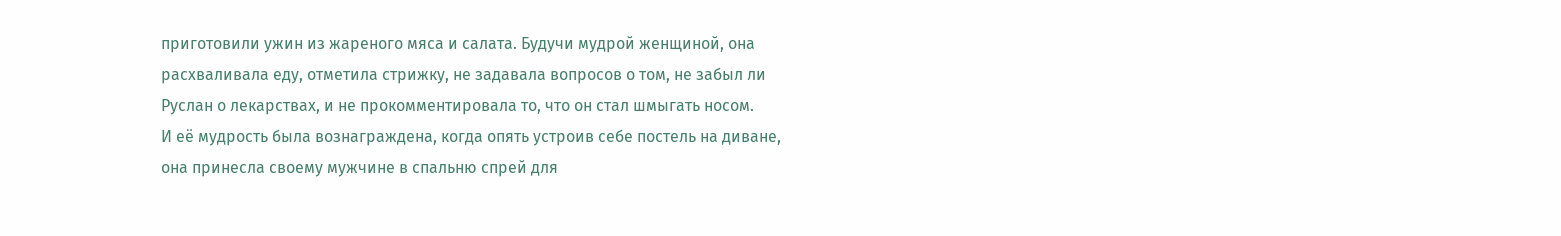приготовили ужин из жареного мяса и салата. Будучи мудрой женщиной, она расхваливала еду, отметила стрижку, не задавала вопросов о том, не забыл ли Руслан о лекарствах, и не прокомментировала то, что он стал шмыгать носом.
И её мудрость была вознаграждена, когда опять устроив себе постель на диване, она принесла своему мужчине в спальню спрей для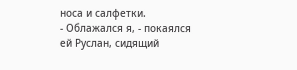носа и салфетки.
- Облажался я, - покаялся ей Руслан, сидящий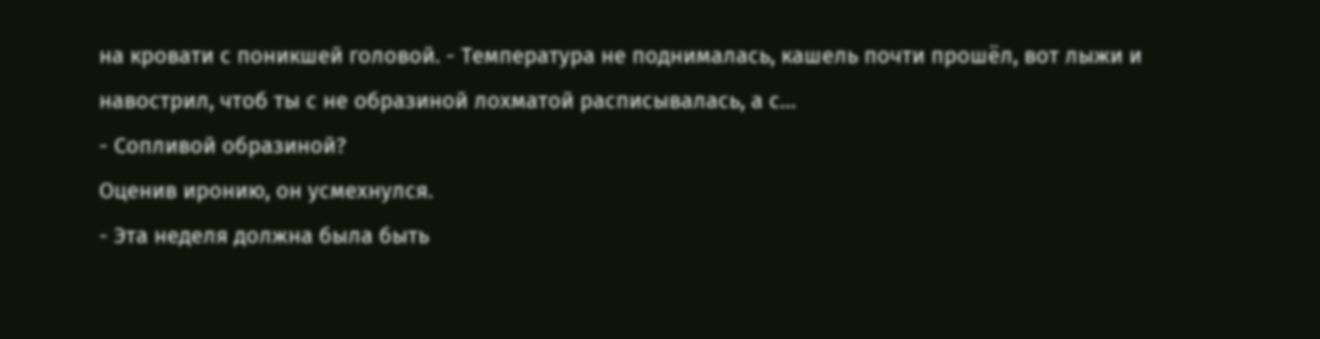на кровати с поникшей головой. - Температура не поднималась, кашель почти прошёл, вот лыжи и навострил, чтоб ты с не образиной лохматой расписывалась, а с…
- Сопливой образиной?
Оценив иронию, он усмехнулся.
- Эта неделя должна была быть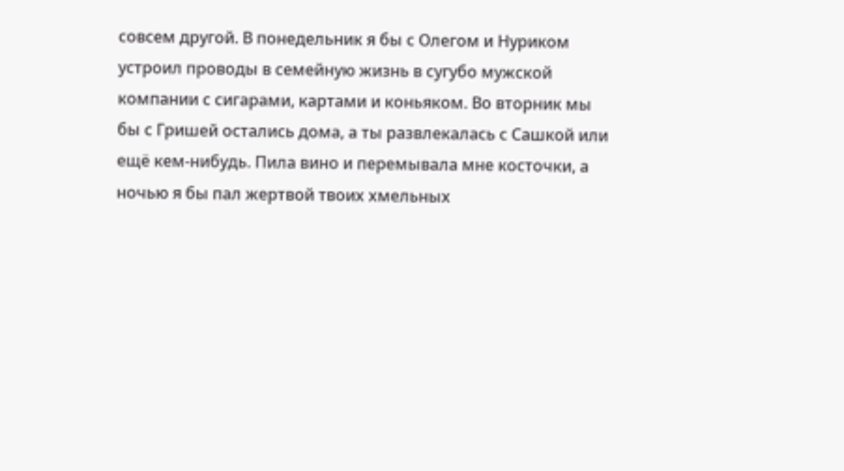совсем другой. В понедельник я бы с Олегом и Нуриком устроил проводы в семейную жизнь в сугубо мужской компании с сигарами, картами и коньяком. Во вторник мы бы с Гришей остались дома, а ты развлекалась с Сашкой или ещё кем-нибудь. Пила вино и перемывала мне косточки, а ночью я бы пал жертвой твоих хмельных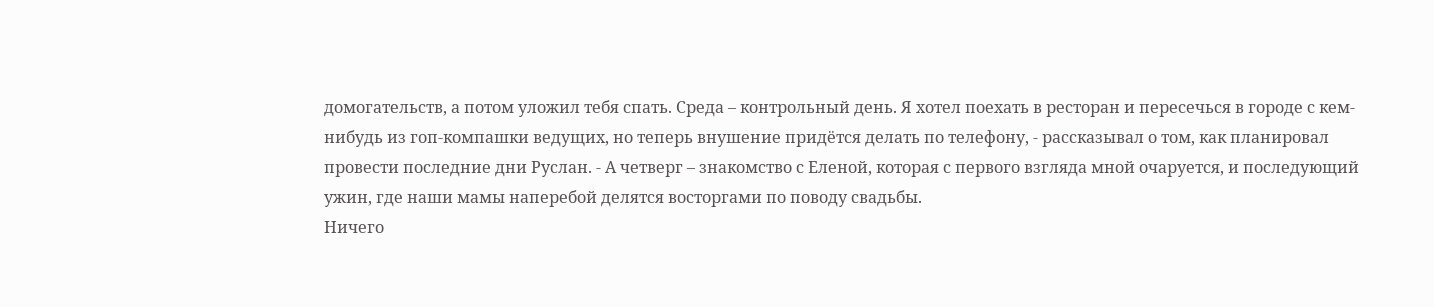домогательств, а потом уложил тебя спать. Среда – контрольный день. Я хотел поехать в ресторан и пересечься в городе с кем-нибудь из гоп-компашки ведущих, но теперь внушение придётся делать по телефону, - рассказывал о том, как планировал провести последние дни Руслан. - А четверг – знакомство с Еленой, которая с первого взгляда мной очаруется, и последующий ужин, где наши мамы наперебой делятся восторгами по поводу свадьбы.
Ничего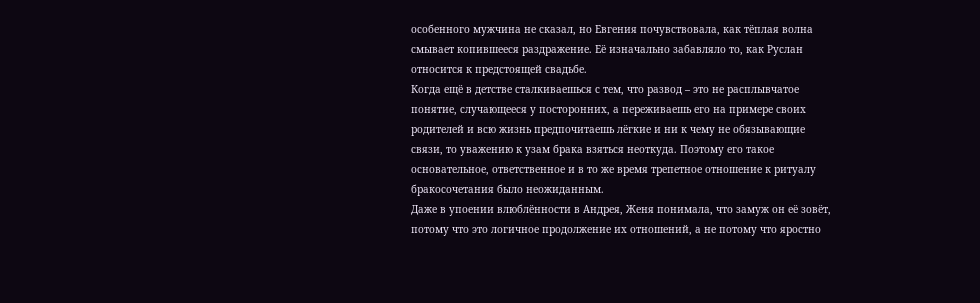особенного мужчина не сказал, но Евгения почувствовала, как тёплая волна смывает копившееся раздражение. Её изначально забавляло то, как Руслан относится к предстоящей свадьбе.
Когда ещё в детстве сталкиваешься с тем, что развод – это не расплывчатое понятие, случающееся у посторонних, а переживаешь его на примере своих родителей и всю жизнь предпочитаешь лёгкие и ни к чему не обязывающие связи, то уважению к узам брака взяться неоткуда. Поэтому его такое основательное, ответственное и в то же время трепетное отношение к ритуалу бракосочетания было неожиданным.
Даже в упоении влюблённости в Андрея, Женя понимала, что замуж он её зовёт, потому что это логичное продолжение их отношений, а не потому что яростно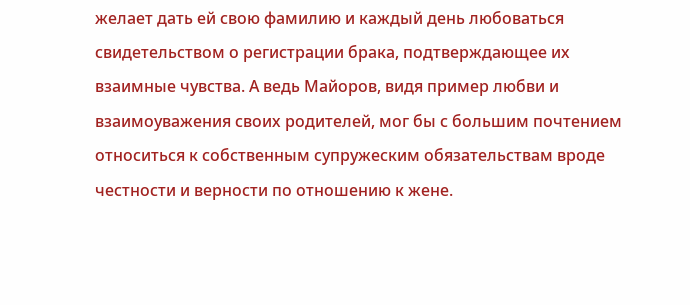желает дать ей свою фамилию и каждый день любоваться свидетельством о регистрации брака, подтверждающее их взаимные чувства. А ведь Майоров, видя пример любви и взаимоуважения своих родителей, мог бы с большим почтением относиться к собственным супружеским обязательствам вроде честности и верности по отношению к жене.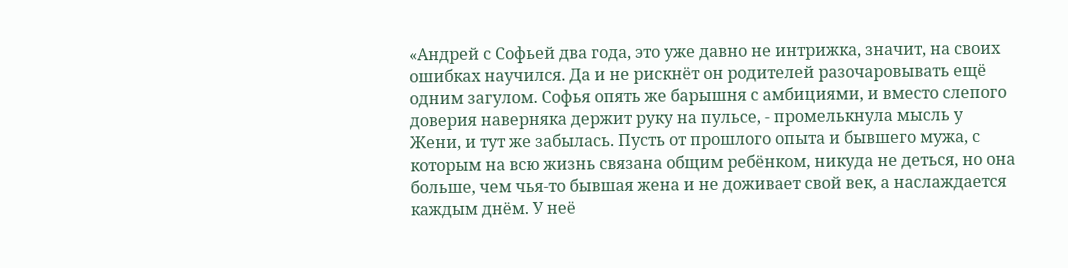«Андрей с Софьей два года, это уже давно не интрижка, значит, на своих ошибках научился. Да и не рискнёт он родителей разочаровывать ещё одним загулом. Софья опять же барышня с амбициями, и вместо слепого доверия наверняка держит руку на пульсе, - промелькнула мысль у Жени, и тут же забылась. Пусть от прошлого опыта и бывшего мужа, с которым на всю жизнь связана общим ребёнком, никуда не деться, но она больше, чем чья-то бывшая жена и не доживает свой век, а наслаждается каждым днём. У неё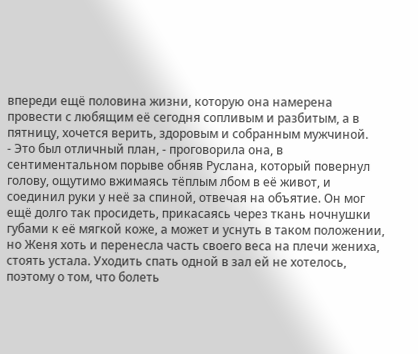впереди ещё половина жизни, которую она намерена провести с любящим её сегодня сопливым и разбитым, а в пятницу, хочется верить, здоровым и собранным мужчиной.
- Это был отличный план, - проговорила она, в сентиментальном порыве обняв Руслана, который повернул голову, ощутимо вжимаясь тёплым лбом в её живот, и соединил руки у неё за спиной, отвечая на объятие. Он мог ещё долго так просидеть, прикасаясь через ткань ночнушки губами к её мягкой коже, а может и уснуть в таком положении, но Женя хоть и перенесла часть своего веса на плечи жениха, стоять устала. Уходить спать одной в зал ей не хотелось, поэтому о том, что болеть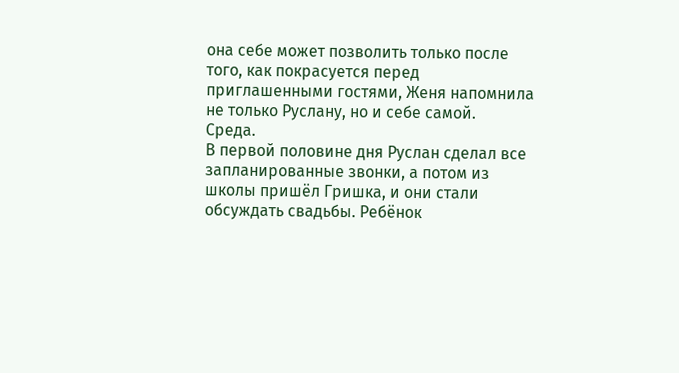она себе может позволить только после того, как покрасуется перед приглашенными гостями, Женя напомнила не только Руслану, но и себе самой.
Среда.
В первой половине дня Руслан сделал все запланированные звонки, а потом из школы пришёл Гришка, и они стали обсуждать свадьбы. Ребёнок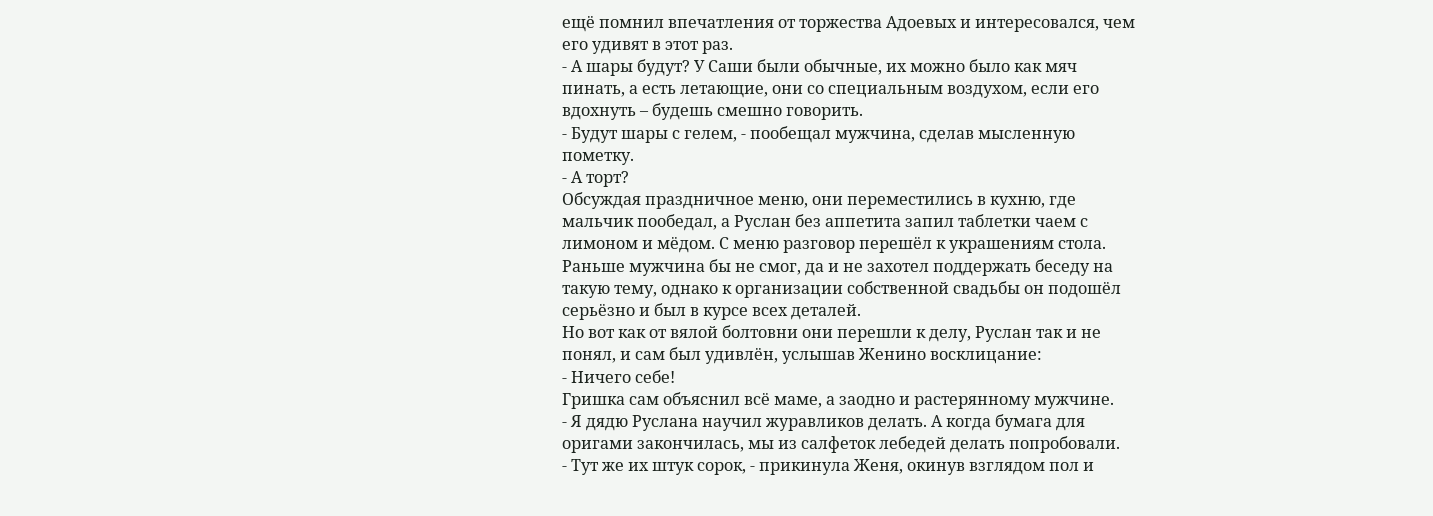ещё помнил впечатления от торжества Адоевых и интересовался, чем его удивят в этот раз.
- А шары будут? У Саши были обычные, их можно было как мяч пинать, а есть летающие, они со специальным воздухом, если его вдохнуть – будешь смешно говорить.
- Будут шары с гелем, - пообещал мужчина, сделав мысленную пометку.
- А торт?
Обсуждая праздничное меню, они переместились в кухню, где мальчик пообедал, а Руслан без аппетита запил таблетки чаем с лимоном и мёдом. С меню разговор перешёл к украшениям стола. Раньше мужчина бы не смог, да и не захотел поддержать беседу на такую тему, однако к организации собственной свадьбы он подошёл серьёзно и был в курсе всех деталей.
Но вот как от вялой болтовни они перешли к делу, Руслан так и не понял, и сам был удивлён, услышав Женино восклицание:
- Ничего себе!
Гришка сам объяснил всё маме, а заодно и растерянному мужчине.
- Я дядю Руслана научил журавликов делать. А когда бумага для оригами закончилась, мы из салфеток лебедей делать попробовали.
- Тут же их штук сорок, - прикинула Женя, окинув взглядом пол и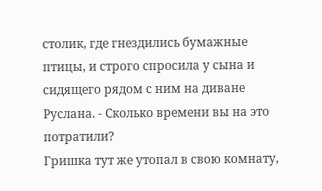столик, где гнездились бумажные птицы, и строго спросила у сына и сидящего рядом с ним на диване Руслана. - Сколько времени вы на это потратили?
Гришка тут же утопал в свою комнату,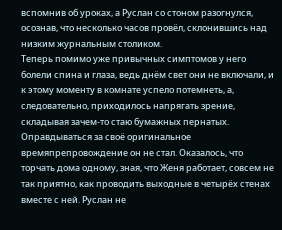вспомнив об уроках, а Руслан со стоном разогнулся, осознав, что несколько часов провёл, склонившись над низким журнальным столиком.
Теперь помимо уже привычных симптомов у него болели спина и глаза, ведь днём свет они не включали, и к этому моменту в комнате успело потемнеть, а, следовательно, приходилось напрягать зрение, складывая зачем-то стаю бумажных пернатых.
Оправдываться за своё оригинальное времяпрепровождение он не стал. Оказалось, что торчать дома одному, зная, что Женя работает, совсем не так приятно, как проводить выходные в четырёх стенах вместе с ней. Руслан не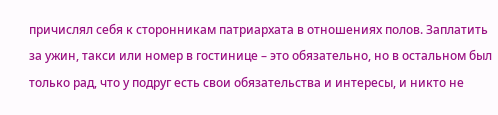причислял себя к сторонникам патриархата в отношениях полов. Заплатить за ужин, такси или номер в гостинице – это обязательно, но в остальном был только рад, что у подруг есть свои обязательства и интересы, и никто не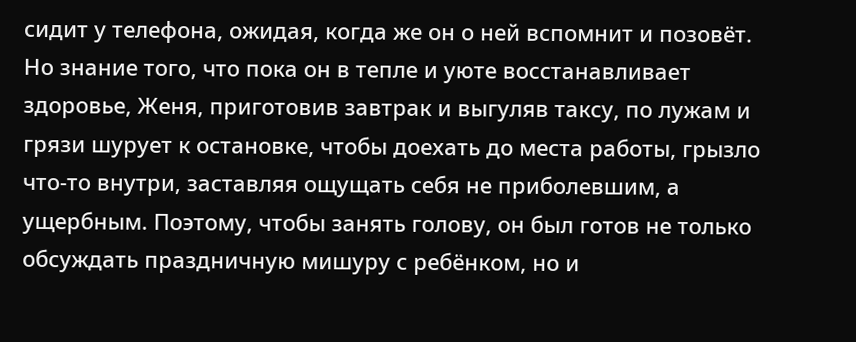сидит у телефона, ожидая, когда же он о ней вспомнит и позовёт. Но знание того, что пока он в тепле и уюте восстанавливает здоровье, Женя, приготовив завтрак и выгуляв таксу, по лужам и грязи шурует к остановке, чтобы доехать до места работы, грызло что-то внутри, заставляя ощущать себя не приболевшим, а ущербным. Поэтому, чтобы занять голову, он был готов не только обсуждать праздничную мишуру с ребёнком, но и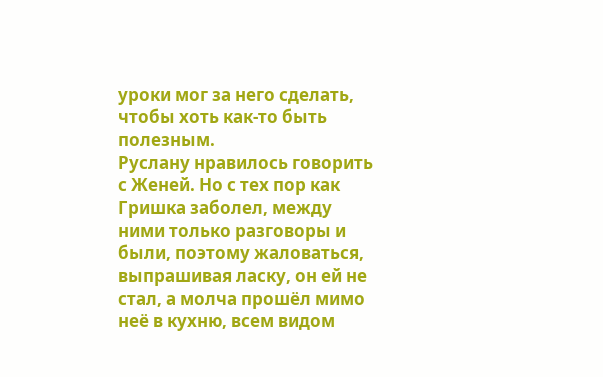уроки мог за него сделать, чтобы хоть как-то быть полезным.
Руслану нравилось говорить с Женей. Но с тех пор как Гришка заболел, между ними только разговоры и были, поэтому жаловаться, выпрашивая ласку, он ей не стал, а молча прошёл мимо неё в кухню, всем видом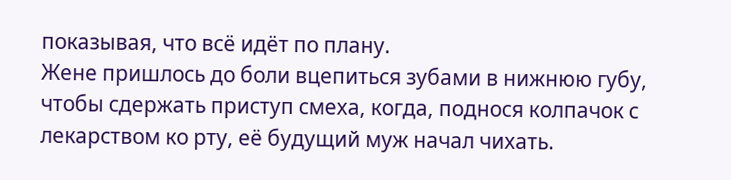показывая, что всё идёт по плану.
Жене пришлось до боли вцепиться зубами в нижнюю губу, чтобы сдержать приступ смеха, когда, поднося колпачок с лекарством ко рту, её будущий муж начал чихать.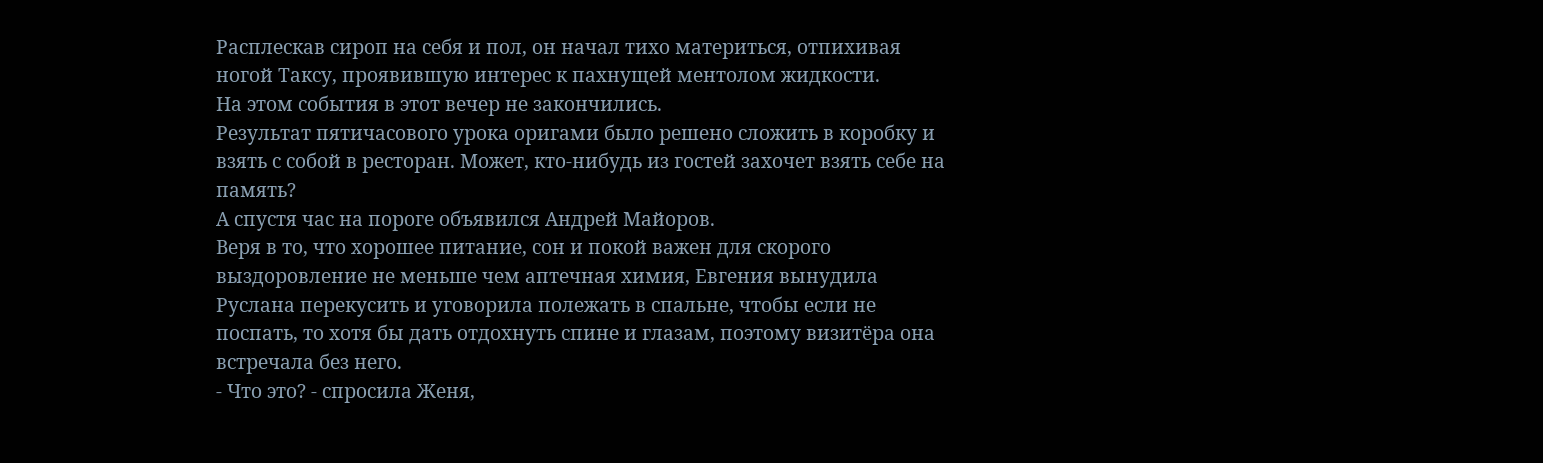Расплескав сироп на себя и пол, он начал тихо материться, отпихивая ногой Таксу, проявившую интерес к пахнущей ментолом жидкости.
На этом события в этот вечер не закончились.
Результат пятичасового урока оригами было решено сложить в коробку и взять с собой в ресторан. Может, кто-нибудь из гостей захочет взять себе на память?
А спустя час на пороге объявился Андрей Майоров.
Веря в то, что хорошее питание, сон и покой важен для скорого выздоровление не меньше чем аптечная химия, Евгения вынудила Руслана перекусить и уговорила полежать в спальне, чтобы если не поспать, то хотя бы дать отдохнуть спине и глазам, поэтому визитёра она встречала без него.
- Что это? - спросила Женя,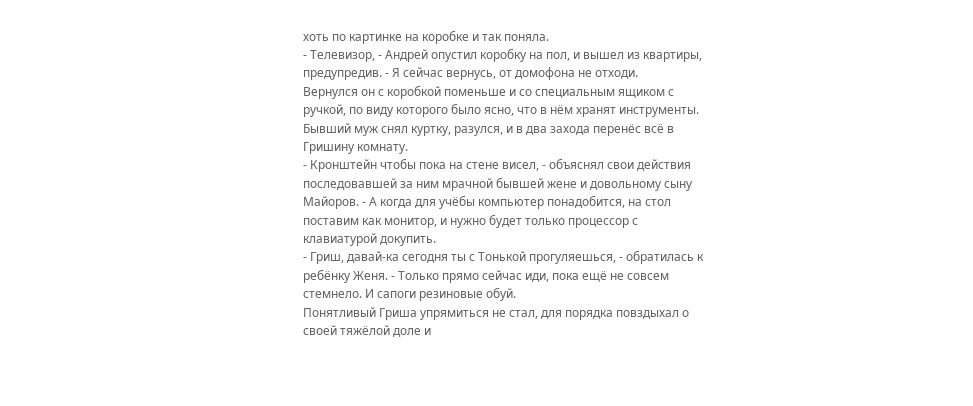хоть по картинке на коробке и так поняла.
- Телевизор, - Андрей опустил коробку на пол, и вышел из квартиры, предупредив. - Я сейчас вернусь, от домофона не отходи.
Вернулся он с коробкой поменьше и со специальным ящиком с ручкой, по виду которого было ясно, что в нём хранят инструменты. Бывший муж снял куртку, разулся, и в два захода перенёс всё в Гришину комнату.
- Кронштейн чтобы пока на стене висел, - объяснял свои действия последовавшей за ним мрачной бывшей жене и довольному сыну Майоров. - А когда для учёбы компьютер понадобится, на стол поставим как монитор, и нужно будет только процессор с клавиатурой докупить.
- Гриш, давай-ка сегодня ты с Тонькой прогуляешься, - обратилась к ребёнку Женя. - Только прямо сейчас иди, пока ещё не совсем стемнело. И сапоги резиновые обуй.
Понятливый Гриша упрямиться не стал, для порядка повздыхал о своей тяжёлой доле и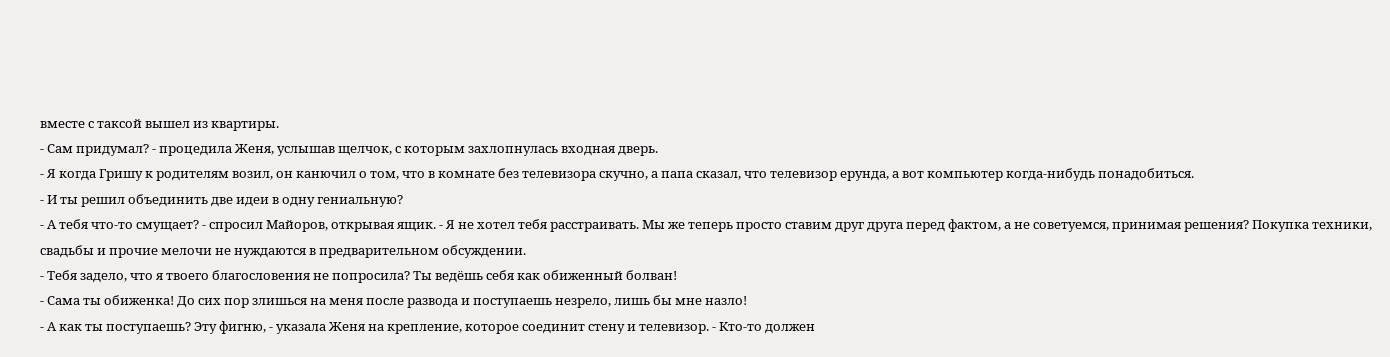вместе с таксой вышел из квартиры.
- Сам придумал? - процедила Женя, услышав щелчок, с которым захлопнулась входная дверь.
- Я когда Гришу к родителям возил, он канючил о том, что в комнате без телевизора скучно, а папа сказал, что телевизор ерунда, а вот компьютер когда-нибудь понадобиться.
- И ты решил объединить две идеи в одну гениальную?
- А тебя что-то смущает? - спросил Майоров, открывая ящик. - Я не хотел тебя расстраивать. Мы же теперь просто ставим друг друга перед фактом, а не советуемся, принимая решения? Покупка техники, свадьбы и прочие мелочи не нуждаются в предварительном обсуждении.
- Тебя задело, что я твоего благословения не попросила? Ты ведёшь себя как обиженный болван!
- Сама ты обиженка! До сих пор злишься на меня после развода и поступаешь незрело, лишь бы мне назло!
- А как ты поступаешь? Эту фигню, - указала Женя на крепление, которое соединит стену и телевизор. - Кто-то должен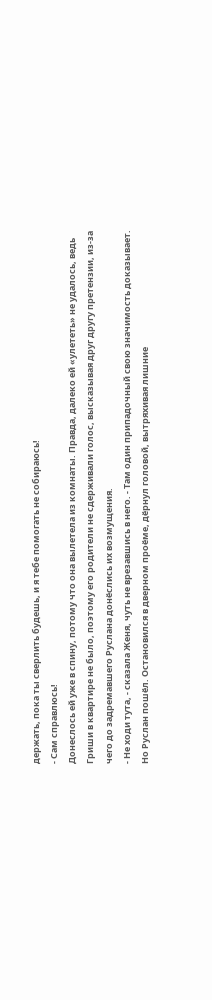держать, пока ты сверлить будешь, и я тебе помогать не собираюсь!
- Сам справлюсь!
Донеслось ей уже в спину, потому что она вылетела из комнаты. Правда, далеко ей «улететь» не удалось, ведь Гриши в квартире не было, поэтому его родители не сдерживали голос, высказывая друг другу претензии, из-за чего до задремавшего Руслана донёслись их возмущения.
- Не ходи тута, - сказала Женя, чуть не врезавшись в него. - Там один припадочный свою значимость доказывает.
Но Руслан пошёл. Остановился в дверном проёме, дёрнул головой, вытряхивая лишние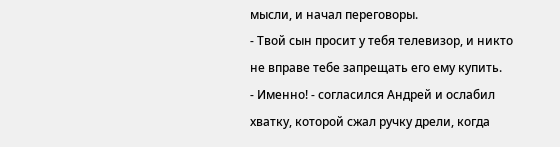мысли, и начал переговоры.
- Твой сын просит у тебя телевизор, и никто не вправе тебе запрещать его ему купить.
- Именно! - согласился Андрей и ослабил хватку, которой сжал ручку дрели, когда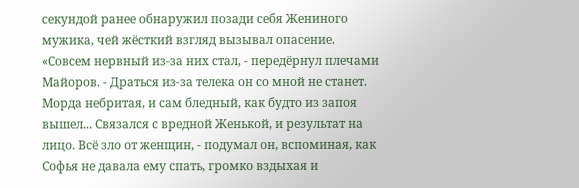секундой ранее обнаружил позади себя Жениного мужика, чей жёсткий взгляд вызывал опасение.
«Совсем нервный из-за них стал, - передёрнул плечами Майоров. - Драться из-за телека он со мной не станет. Морда небритая, и сам бледный, как будто из запоя вышел... Связался с вредной Женькой, и результат на лицо. Всё зло от женщин, - подумал он, вспоминая, как Софья не давала ему спать, громко вздыхая и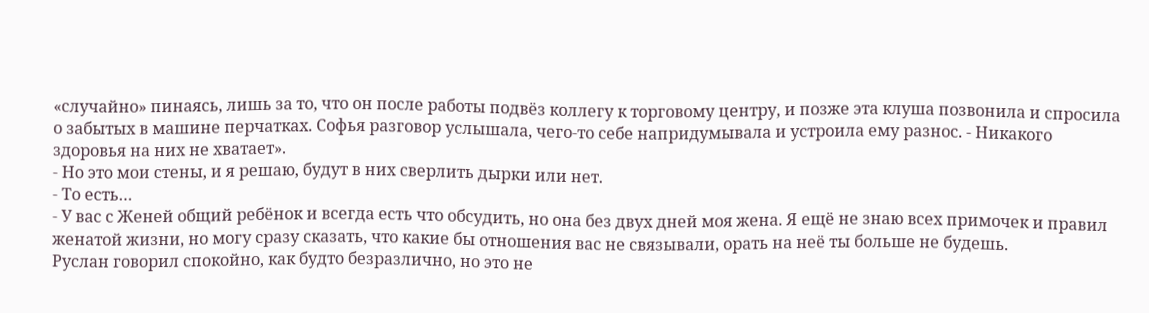«случайно» пинаясь, лишь за то, что он после работы подвёз коллегу к торговому центру, и позже эта клуша позвонила и спросила о забытых в машине перчатках. Софья разговор услышала, чего-то себе напридумывала и устроила ему разнос. - Никакого здоровья на них не хватает».
- Но это мои стены, и я решаю, будут в них сверлить дырки или нет.
- То есть…
- У вас с Женей общий ребёнок и всегда есть что обсудить, но она без двух дней моя жена. Я ещё не знаю всех примочек и правил женатой жизни, но могу сразу сказать, что какие бы отношения вас не связывали, орать на неё ты больше не будешь.
Руслан говорил спокойно, как будто безразлично, но это не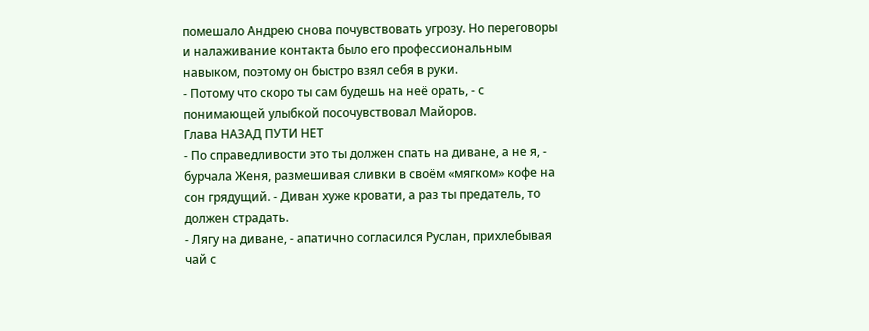помешало Андрею снова почувствовать угрозу. Но переговоры и налаживание контакта было его профессиональным навыком, поэтому он быстро взял себя в руки.
- Потому что скоро ты сам будешь на неё орать, - с понимающей улыбкой посочувствовал Майоров.
Глава НАЗАД ПУТИ НЕТ
- По справедливости это ты должен спать на диване, а не я, - бурчала Женя, размешивая сливки в своём «мягком» кофе на сон грядущий. - Диван хуже кровати, а раз ты предатель, то должен страдать.
- Лягу на диване, - апатично согласился Руслан, прихлебывая чай с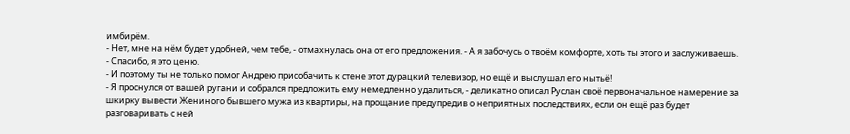имбирём.
- Нет, мне на нём будет удобней, чем тебе, - отмахнулась она от его предложения. - А я забочусь о твоём комфорте, хоть ты этого и заслуживаешь.
- Спасибо, я это ценю.
- И поэтому ты не только помог Андрею присобачить к стене этот дурацкий телевизор, но ещё и выслушал его нытьё!
- Я проснулся от вашей ругани и собрался предложить ему немедленно удалиться, - деликатно описал Руслан своё первоначальное намерение за шкирку вывести Жениного бывшего мужа из квартиры, на прощание предупредив о неприятных последствиях, если он ещё раз будет разговаривать с ней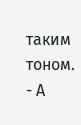таким тоном. - А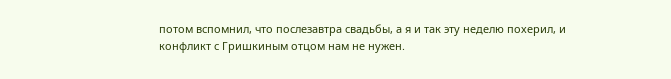потом вспомнил, что послезавтра свадьбы, а я и так эту неделю похерил, и конфликт с Гришкиным отцом нам не нужен.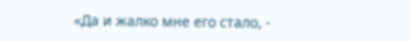«Да и жалко мне его стало, -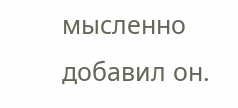мысленно добавил он.